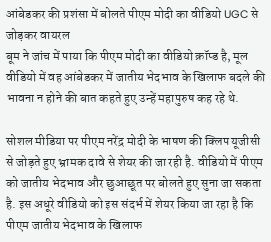आंबेडकर की प्रशंसा में बोलते पीएम मोदी का वीडियो UGC से जोड़कर वायरल
बूम ने जांच में पाया कि पीएम मोदी का वीडियो क्रॉप्ड है, मूल वीडियो में वह आंबेडकर में जातीय भेदभाव के खिलाफ बदले की भावना न होने की बात कहते हुए उन्हें महापुरुष कह रहे थे.

सोशल मीडिया पर पीएम नरेंद्र मोदी के भाषण की क्लिप यूजीसी से जोड़ते हुए भ्रामक दावे से शेयर की जा रही है. वीडियो में पीएम को जातीय भेदभाव और छुआछूत पर बोलते हुए सुना जा सकता है. इस अधूरे वीडियो को इस संदर्भ में शेयर किया जा रहा है कि पीएम जातीय भेदभाव के खिलाफ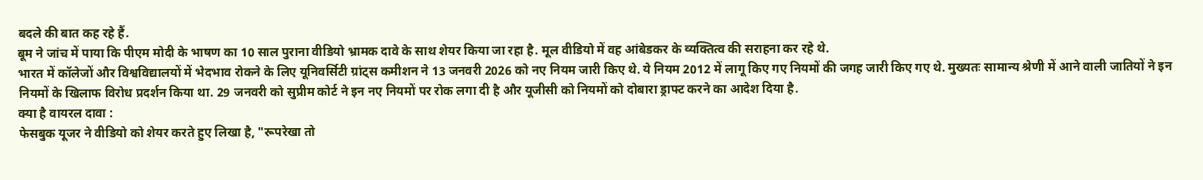बदले की बात कह रहे हैं.
बूम ने जांच में पाया कि पीएम मोदी के भाषण का 10 साल पुराना वीडियो भ्रामक दावे के साथ शेयर किया जा रहा है. मूल वीडियो में वह आंबेडकर के व्यक्तित्व की सराहना कर रहे थे.
भारत में कॉलेजों और विश्वविद्यालयों में भेदभाव रोकने के लिए यूनिवर्सिटी ग्रांट्स कमीशन ने 13 जनवरी 2026 को नए नियम जारी किए थे. ये नियम 2012 में लागू किए गए नियमों की जगह जारी किए गए थे. मुख्यतः सामान्य श्रेणी में आने वाली जातियों ने इन नियमों के खिलाफ विरोध प्रदर्शन किया था. 29 जनवरी को सुप्रीम कोर्ट ने इन नए नियमों पर रोक लगा दी है और यूजीसी को नियमों को दोबारा ड्राफ्ट करने का आदेश दिया है.
क्या है वायरल दावा :
फेसबुक यूजर ने वीडियो को शेयर करते हुए लिखा है, "रूपरेखा तो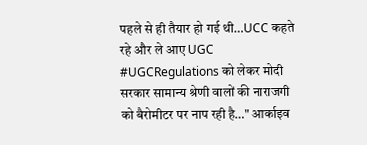पहले से ही तैयार हो गई थी…UCC कहते रहे और ले आए UGC #UGCRegulations को लेकर मोदी सरकार सामान्य श्रेणी वालों की नाराजगी को बैरोमीटर पर नाप रही है…" आर्काइव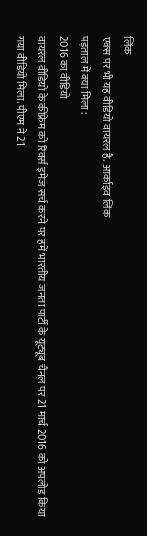लिंक
एक्स पर भी यह वीडियो वायरल है. आर्काइव लिंक
पड़ताल में क्या मिला :
2016 का वीडियो
वायरल वीडियो के कीफ्रेम को रिवर्स इमेज सर्च करने पर हमें भारतीय जनता पार्टी के यूट्यूब चैनल पर 21 मार्च 2016 को अपलोड किया गया वीडियो मिला. पीएम ने 21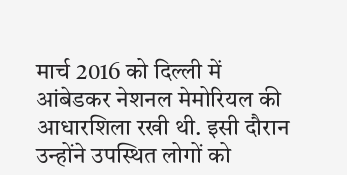मार्च 2016 को दिल्ली में आंबेडकर नेशनल मेमोरियल की आधारशिला रखी थी. इसी दौरान उन्होंने उपस्थित लोगों को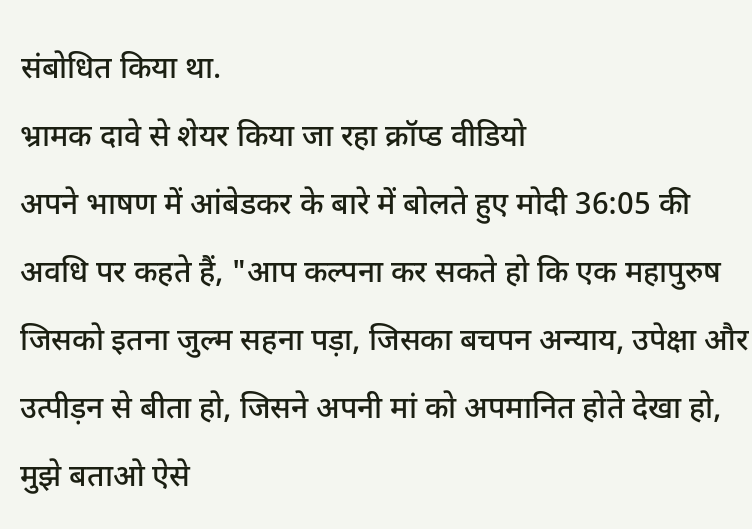संबोधित किया था.
भ्रामक दावे से शेयर किया जा रहा क्रॉप्ड वीडियो
अपने भाषण में आंबेडकर के बारे में बोलते हुए मोदी 36:05 की अवधि पर कहते हैं, "आप कल्पना कर सकते हो कि एक महापुरुष जिसको इतना जुल्म सहना पड़ा, जिसका बचपन अन्याय, उपेक्षा और उत्पीड़न से बीता हो, जिसने अपनी मां को अपमानित होते देखा हो, मुझे बताओ ऐसे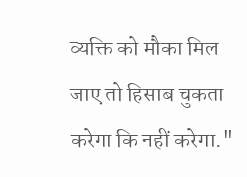व्यक्ति को मौका मिल जाए तो हिसाब चुकता करेगा कि नहीं करेगा."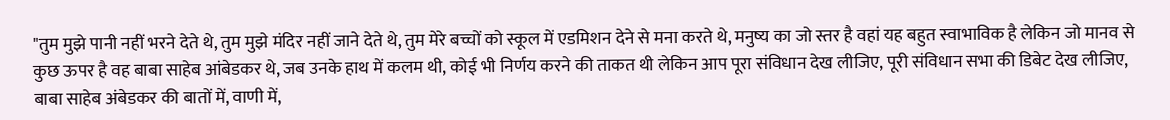"तुम मुझे पानी नहीं भरने देते थे, तुम मुझे मंदिर नहीं जाने देते थे, तुम मेरे बच्चों को स्कूल में एडमिशन देने से मना करते थे, मनुष्य का जो स्तर है वहां यह बहुत स्वाभाविक है लेकिन जो मानव से कुछ ऊपर है वह बाबा साहेब आंबेडकर थे, जब उनके हाथ में कलम थी, कोई भी निर्णय करने की ताकत थी लेकिन आप पूरा संविधान देख लीजिए, पूरी संविधान सभा की डिबेट देख लीजिए, बाबा साहेब अंबेडकर की बातों में, वाणी में,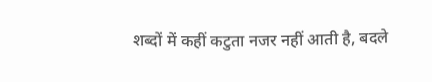शब्दों में कहीं कटुता नजर नहीं आती है, बदले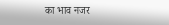का भाव नजर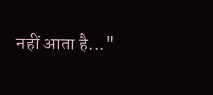नहीं आता है..."